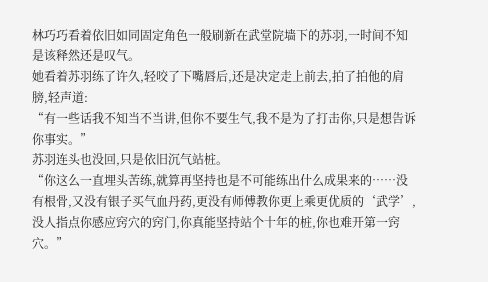林巧巧看着依旧如同固定角色一般刷新在武堂院墙下的苏羽,一时间不知是该释然还是叹气。
她看着苏羽练了许久,轻咬了下嘴唇后,还是决定走上前去,拍了拍他的肩膀,轻声道:
“有一些话我不知当不当讲,但你不要生气,我不是为了打击你,只是想告诉你事实。”
苏羽连头也没回,只是依旧沉气站桩。
“你这么一直埋头苦练,就算再坚持也是不可能练出什么成果来的……没有根骨,又没有银子买气血丹药,更没有师傅教你更上乘更优质的‘武学’,没人指点你感应窍穴的窍门,你真能坚持站个十年的桩,你也难开第一窍穴。”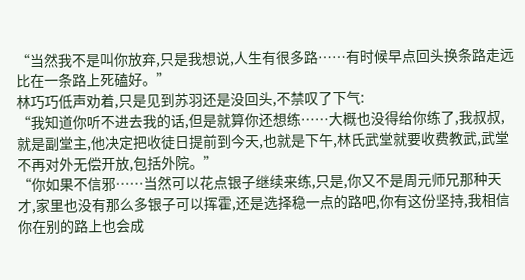“当然我不是叫你放弃,只是我想说,人生有很多路……有时候早点回头换条路走远比在一条路上死磕好。”
林巧巧低声劝着,只是见到苏羽还是没回头,不禁叹了下气:
“我知道你听不进去我的话,但是就算你还想练……大概也没得给你练了,我叔叔,就是副堂主,他决定把收徒日提前到今天,也就是下午,林氏武堂就要收费教武,武堂不再对外无偿开放,包括外院。”
“你如果不信邪……当然可以花点银子继续来练,只是,你又不是周元师兄那种天才,家里也没有那么多银子可以挥霍,还是选择稳一点的路吧,你有这份坚持,我相信你在别的路上也会成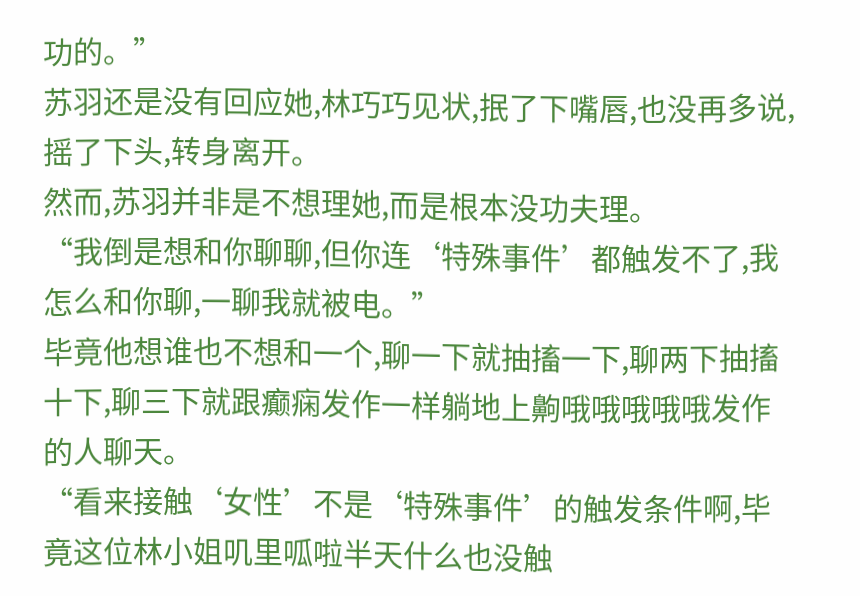功的。”
苏羽还是没有回应她,林巧巧见状,抿了下嘴唇,也没再多说,摇了下头,转身离开。
然而,苏羽并非是不想理她,而是根本没功夫理。
“我倒是想和你聊聊,但你连‘特殊事件’都触发不了,我怎么和你聊,一聊我就被电。”
毕竟他想谁也不想和一个,聊一下就抽搐一下,聊两下抽搐十下,聊三下就跟癫痫发作一样躺地上齁哦哦哦哦哦发作的人聊天。
“看来接触‘女性’不是‘特殊事件’的触发条件啊,毕竟这位林小姐叽里呱啦半天什么也没触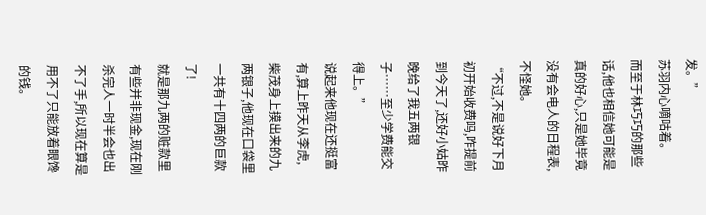发。”
苏羽内心嘀咕着。
而至于林巧巧的那些话,他也相信她可能是真的好心,只是她毕竟没有会电人的日程表,不怪她。
“不过,不是说好下月初开始收费吗,咋提前到今天了,还好小姑昨晚给了我五两银子……至少学费能交得上。”
说起来他现在还挺富有,算上昨天从李虎,柴茂身上摸出来的九两银子,他现在口袋里一共有十四两的巨款了!
就是那九两的赃款里有些并非现金,现在刚杀完人一时半会也出不了手,所以现在算是用不了只能放着眼馋的钱。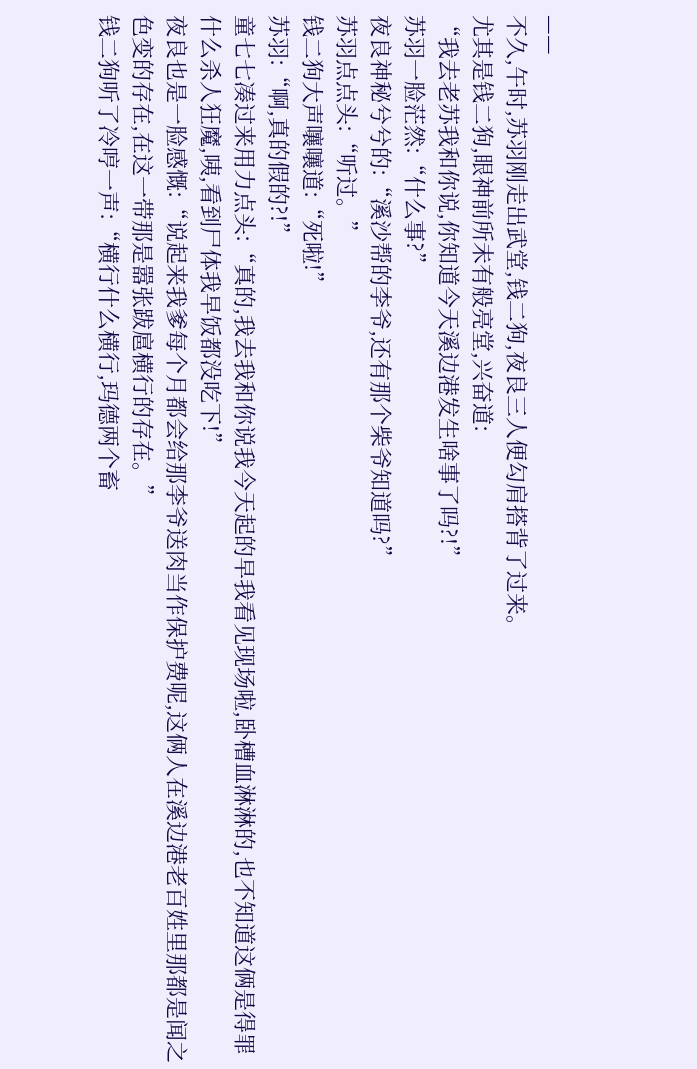——
不久,午时,苏羽刚走出武堂,钱二狗,夜良三人便勾肩搭背了过来。
尤其是钱二狗,眼神前所未有般亮堂,兴奋道:
“我去老苏我和你说,你知道今天溪边港发生啥事了吗?!”
苏羽一脸茫然:“什么事?”
夜良神秘兮兮的:“溪沙帮的李爷,还有那个柴爷知道吗?”
苏羽点点头:“听过。”
钱二狗大声嚷嚷道:“死啦!”
苏羽:“啊,真的假的?!”
童七七凑过来用力点头:“真的,我去我和你说我今天起的早我看见现场啦,卧槽血淋淋的,也不知道这俩是得罪什么杀人狂魔,咦,看到尸体我早饭都没吃下!”
夜良也是一脸感慨:“说起来我爹每个月都会给那李爷送肉当作保护费呢,这俩人在溪边港老百姓里那都是闻之色变的存在,在这一带那是嚣张跋扈横行的存在。”
钱二狗听了冷哼一声:“横行什么横行,玛德两个畜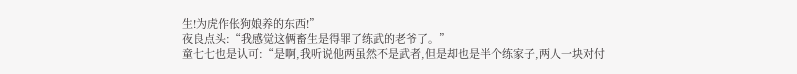生!为虎作伥狗娘养的东西!”
夜良点头:“我感觉这俩畜生是得罪了练武的老爷了。”
童七七也是认可:“是啊,我听说他两虽然不是武者,但是却也是半个练家子,两人一块对付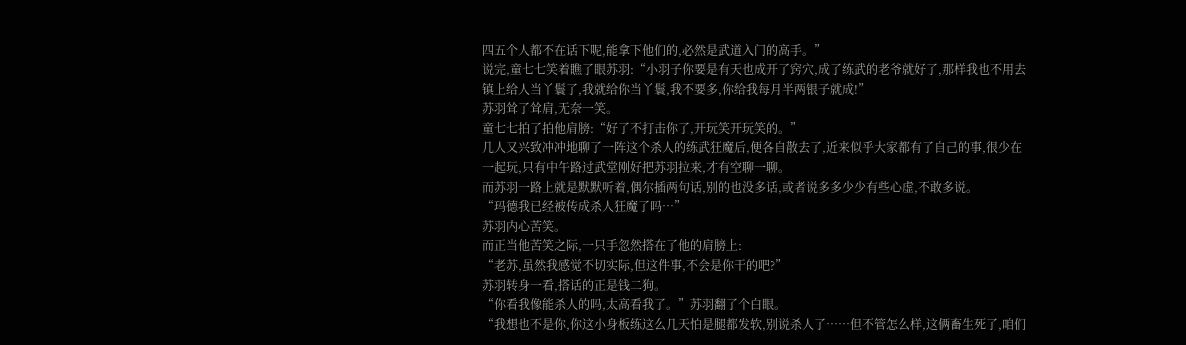四五个人都不在话下呢,能拿下他们的,必然是武道入门的高手。”
说完,童七七笑着瞧了眼苏羽:“小羽子你要是有天也成开了窍穴,成了练武的老爷就好了,那样我也不用去镇上给人当丫鬟了,我就给你当丫鬟,我不要多,你给我每月半两银子就成!”
苏羽耸了耸肩,无奈一笑。
童七七拍了拍他肩膀:“好了不打击你了,开玩笑开玩笑的。”
几人又兴致冲冲地聊了一阵这个杀人的练武狂魔后,便各自散去了,近来似乎大家都有了自己的事,很少在一起玩,只有中午路过武堂刚好把苏羽拉来,才有空聊一聊。
而苏羽一路上就是默默听着,偶尔插两句话,别的也没多话,或者说多多少少有些心虚,不敢多说。
“玛德我已经被传成杀人狂魔了吗…”
苏羽内心苦笑。
而正当他苦笑之际,一只手忽然搭在了他的肩膀上:
“老苏,虽然我感觉不切实际,但这件事,不会是你干的吧?”
苏羽转身一看,搭话的正是钱二狗。
“你看我像能杀人的吗,太高看我了。”苏羽翻了个白眼。
“我想也不是你,你这小身板练这么几天怕是腿都发软,别说杀人了……但不管怎么样,这俩畜生死了,咱们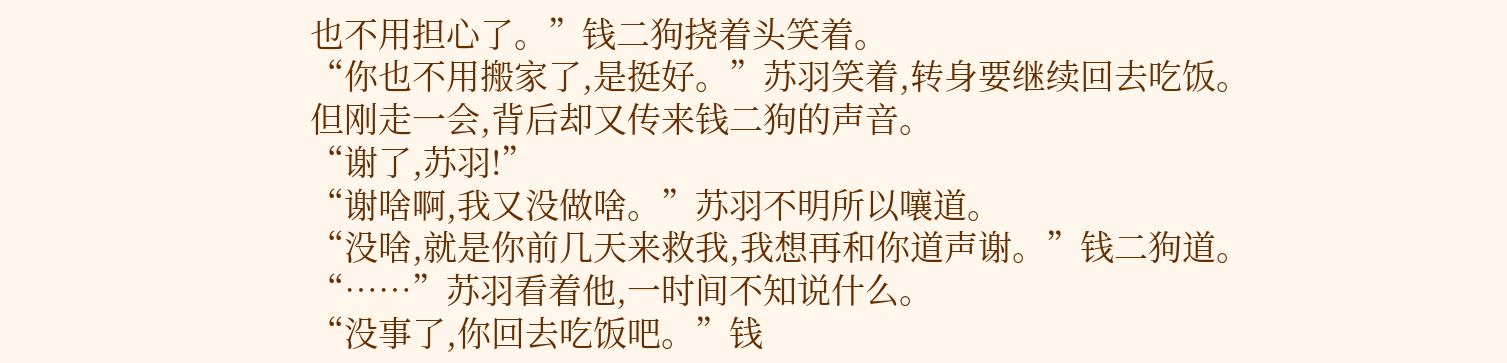也不用担心了。”钱二狗挠着头笑着。
“你也不用搬家了,是挺好。”苏羽笑着,转身要继续回去吃饭。
但刚走一会,背后却又传来钱二狗的声音。
“谢了,苏羽!”
“谢啥啊,我又没做啥。”苏羽不明所以嚷道。
“没啥,就是你前几天来救我,我想再和你道声谢。”钱二狗道。
“……”苏羽看着他,一时间不知说什么。
“没事了,你回去吃饭吧。”钱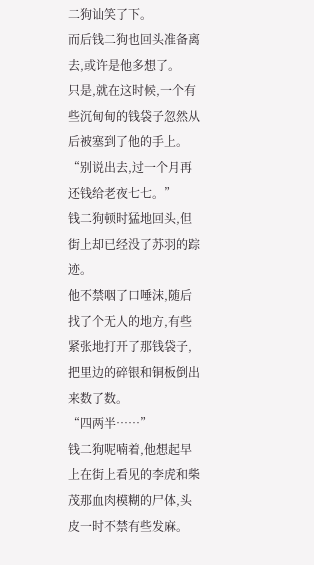二狗讪笑了下。
而后钱二狗也回头准备离去,或许是他多想了。
只是,就在这时候,一个有些沉甸甸的钱袋子忽然从后被塞到了他的手上。
“别说出去,过一个月再还钱给老夜七七。”
钱二狗顿时猛地回头,但街上却已经没了苏羽的踪迹。
他不禁咽了口唾沫,随后找了个无人的地方,有些紧张地打开了那钱袋子,把里边的碎银和铜板倒出来数了数。
“四两半……”
钱二狗呢喃着,他想起早上在街上看见的李虎和柴茂那血肉模糊的尸体,头皮一时不禁有些发麻。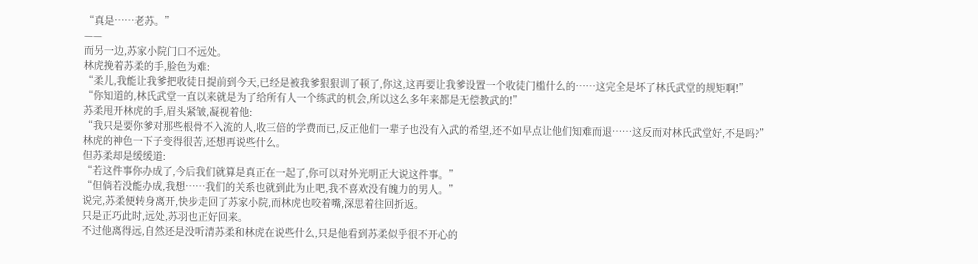“真是……老苏。”
——
而另一边,苏家小院门口不远处。
林虎挽着苏柔的手,脸色为难:
“柔儿,我能让我爹把收徒日提前到今天,已经是被我爹狠狠训了顿了,你这,这再要让我爹设置一个收徒门槛什么的……这完全是坏了林氏武堂的规矩啊!”
“你知道的,林氏武堂一直以来就是为了给所有人一个练武的机会,所以这么多年来都是无偿教武的!”
苏柔甩开林虎的手,眉头紧皱,凝视着他:
“我只是要你爹对那些根骨不入流的人,收三倍的学费而已,反正他们一辈子也没有入武的希望,还不如早点让他们知难而退……这反而对林氏武堂好,不是吗?”
林虎的神色一下子变得很苦,还想再说些什么。
但苏柔却是缓缓道:
“若这件事你办成了,今后我们就算是真正在一起了,你可以对外光明正大说这件事。”
“但倘若没能办成,我想……我们的关系也就到此为止吧,我不喜欢没有魄力的男人。”
说完,苏柔便转身离开,快步走回了苏家小院,而林虎也咬着嘴,深思着往回折返。
只是正巧此时,远处,苏羽也正好回来。
不过他离得远,自然还是没听清苏柔和林虎在说些什么,只是他看到苏柔似乎很不开心的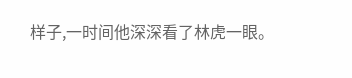样子,一时间他深深看了林虎一眼。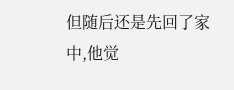但随后还是先回了家中,他觉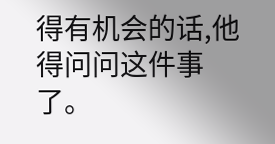得有机会的话,他得问问这件事了。